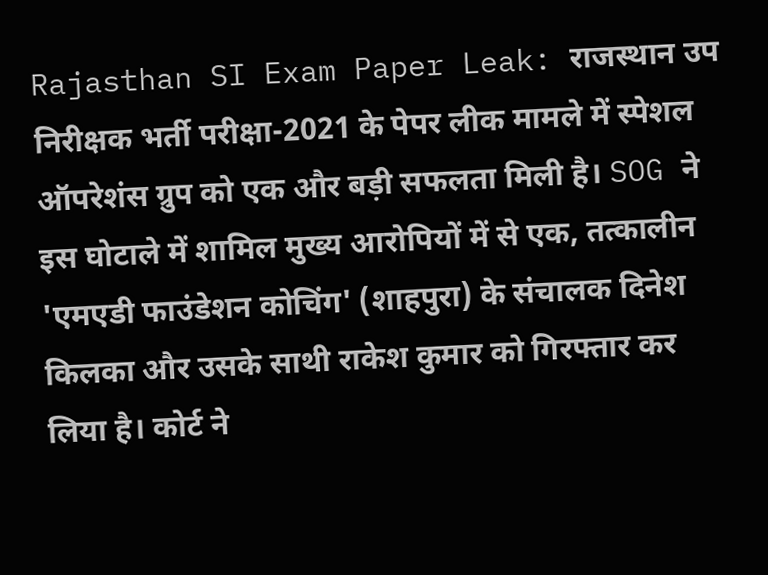Rajasthan SI Exam Paper Leak: राजस्थान उप निरीक्षक भर्ती परीक्षा-2021 के पेपर लीक मामले में स्पेशल ऑपरेशंस ग्रुप को एक और बड़ी सफलता मिली है। SOG ने इस घोटाले में शामिल मुख्य आरोपियों में से एक, तत्कालीन 'एमएडी फाउंडेशन कोचिंग' (शाहपुरा) के संचालक दिनेश किलका और उसके साथी राकेश कुमार को गिरफ्तार कर लिया है। कोर्ट ने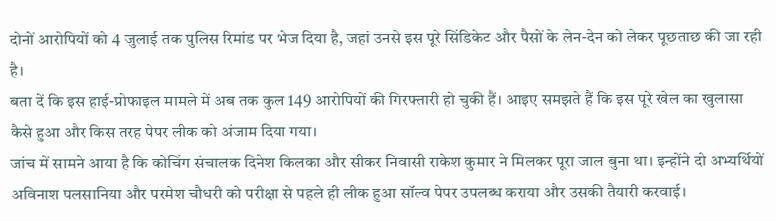दोनों आरोपियों को 4 जुलाई तक पुलिस रिमांड पर भेज दिया है, जहां उनसे इस पूरे सिंडिकेट और पैसों के लेन-देन को लेकर पूछताछ की जा रही है।
बता दें कि इस हाई-प्रोफाइल मामले में अब तक कुल 149 आरोपियों की गिरफ्तारी हो चुकी हैं। आइए समझते हैं कि इस पूरे खेल का खुलासा कैसे हुआ और किस तरह पेपर लीक को अंजाम दिया गया।
जांच में सामने आया है कि कोचिंग संचालक दिनेश किलका और सीकर निवासी राकेश कुमार ने मिलकर पूरा जाल बुना था। इन्होंने दो अभ्यर्थियों अविनाश पलसानिया और परमेश चौधरी को परीक्षा से पहले ही लीक हुआ सॉल्व पेपर उपलब्ध कराया और उसकी तैयारी करवाई।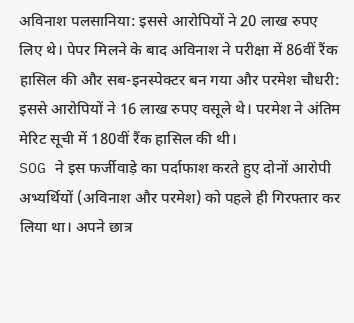अविनाश पलसानिया: इससे आरोपियों ने 20 लाख रुपए लिए थे। पेपर मिलने के बाद अविनाश ने परीक्षा में 86वीं रैंक हासिल की और सब-इनस्पेक्टर बन गया और परमेश चौधरी: इससे आरोपियों ने 16 लाख रुपए वसूले थे। परमेश ने अंतिम मेरिट सूची में 180वीं रैंक हासिल की थी।
SOG ने इस फर्जीवाड़े का पर्दाफाश करते हुए दोनों आरोपी अभ्यर्थियों (अविनाश और परमेश) को पहले ही गिरफ्तार कर लिया था। अपने छात्र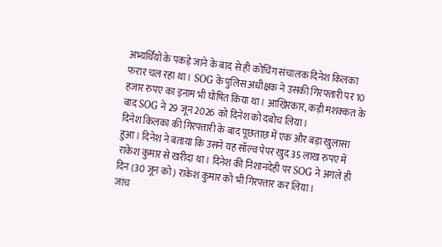अभ्यर्थियों के पकड़े जाने के बाद से ही कोचिंग संचालक दिनेश किलका फरार चल रहा था। SOG के पुलिस अधीक्षक ने उसकी गिरफ्तारी पर 10 हजार रुपए का इनाम भी घोषित किया था। आखिरकार, कड़ी मशक्कत के बाद SOG ने 29 जून 2026 को दिनेश को दबोच लिया।
दिनेश किलका की गिरफ्तारी के बाद पूछताछ में एक और बड़ा खुलासा हुआ। दिनेश ने बताया कि उसने यह सॉल्व पेपर खुद 35 लाख रुपए में राकेश कुमार से खरीदा था। दिनेश की निशानदेही पर SOG ने अगले ही दिन (30 जून को) राकेश कुमार को भी गिरफ्तार कर लिया।
जांच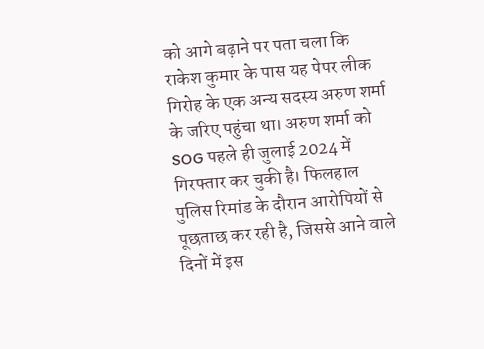को आगे बढ़ाने पर पता चला कि राकेश कुमार के पास यह पेपर लीक गिरोह के एक अन्य सदस्य अरुण शर्मा के जरिए पहुंचा था। अरुण शर्मा को SOG पहले ही जुलाई 2024 में गिरफ्तार कर चुकी है। फिलहाल पुलिस रिमांड के दौरान आरोपियों से पूछताछ कर रही है, जिससे आने वाले दिनों में इस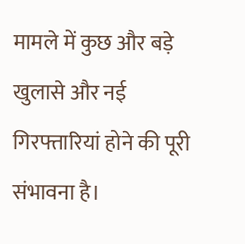मामले में कुछ और बड़े खुलासे और नई गिरफ्तारियां होने की पूरी संभावना है।